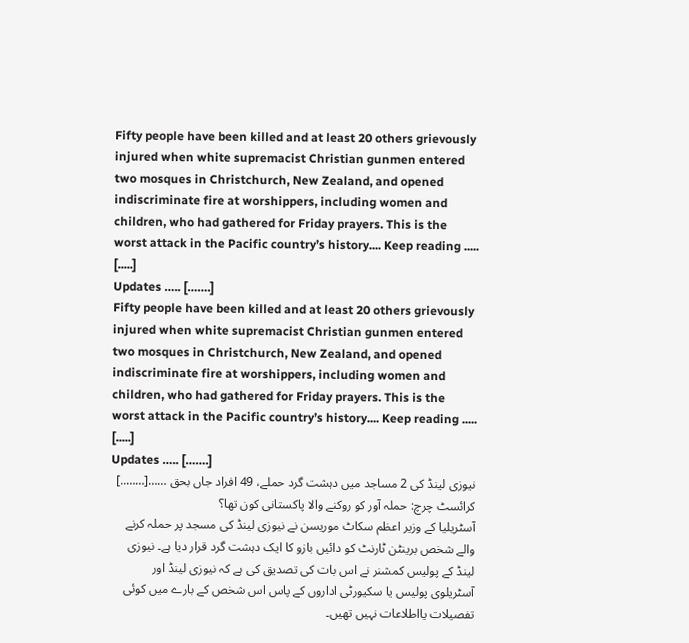Fifty people have been killed and at least 20 others grievously injured when white supremacist Christian gunmen entered two mosques in Christchurch, New Zealand, and opened indiscriminate fire at worshippers, including women and children, who had gathered for Friday prayers. This is the worst attack in the Pacific country’s history.... Keep reading ..... [.....]
Updates ….. […….]
Fifty people have been killed and at least 20 others grievously injured when white supremacist Christian gunmen entered two mosques in Christchurch, New Zealand, and opened indiscriminate fire at worshippers, including women and children, who had gathered for Friday prayers. This is the worst attack in the Pacific country’s history.... Keep reading ..... [.....]
Updates ….. […….]
نیوزی لینڈ کی 2 مساجد میں دہشت گرد حملے، 49 افراد جاں بحق ……[……..]
کرائسٹ چرچ: حملہ آور کو روکنے والا پاکستانی کون تھا؟
آسٹریلیا کے وزیر اعظم سکاٹ موریسن نے نیوزی لینڈ کی مسجد پر حملہ کرنے والے شخص برینٹن ٹارنٹ کو دائیں بازو کا ایک دہشت گرد قرار دیا ہے۔ نیوزی لینڈ کے پولیس کمشنر نے اس بات کی تصدیق کی ہے کہ نیوزی لینڈ اور آسٹریلوی پولیس یا سکیورٹی اداروں کے پاس اس شخص کے بارے میں کوئی تفصیلات یااطلاعات نہیں تھیں۔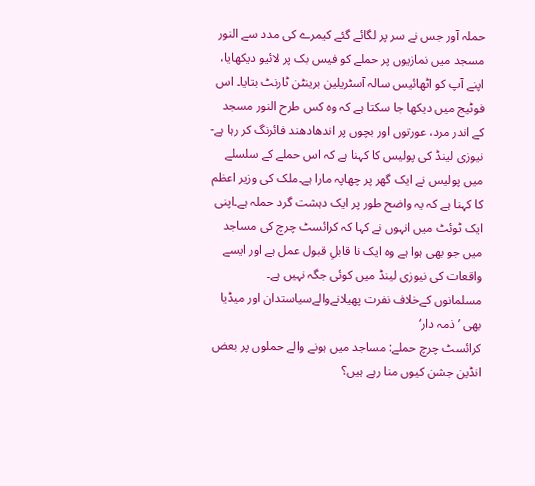حملہ آور جس نے سر پر لگائے گئے کیمرے کی مدد سے النور مسجد میں نمازیوں پر حملے کو فیس بک پر لائیو دیکھایا، اپنے آپ کو اٹھائیس سالہ آسٹریلین برینٹن ٹارنٹ بتایا۔ اس فوٹیج میں دیکھا جا سکتا ہے کہ وہ کس طرح النور مسجد کے اندر مرد، عورتوں اور بچوں پر اندھادھند فائرنگ کر رہا ہے-نیوزی لینڈ کی پولیس کا کہنا ہے کہ اس حملے کے سلسلے میں پولیس نے ایک گھر پر چھاپہ مارا ہے۔ملک کی وزیر اعظم کا کہنا ہے کہ یہ واضح طور پر ایک دہشت گرد حملہ ہے۔اپنی ایک ٹوئٹ میں انہوں نے کہا کہ کرائسٹ چرچ کی مساجد میں جو بھی ہوا ہے وہ ایک نا قابلِ قبول عمل ہے اور ایسے واقعات کی نیوزی لینڈ میں کوئی جگہ نہیں ہے۔
مسلمانوں کےخلاف نفرت پھیلانےوالےسیاستدان اور میڈیا بھی ’ذمہ دار‘
کرائسٹ چرچ حملے: مساجد میں ہونے والے حملوں پر بعض انڈین جشن کیوں منا رہے ہیں؟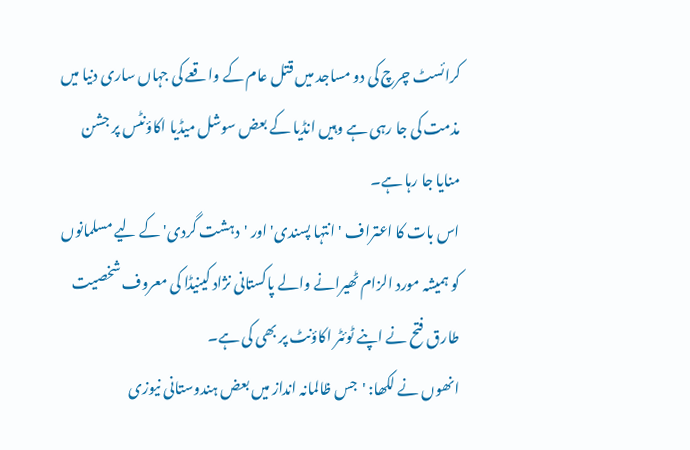کرائسٹ چرچ کی دو مساجد میں قتل عام کے واقعے کی جہاں ساری دنیا میں مذمت کی جا رہی ہے وہیں انڈیا کے بعض سوشل میڈیا اکاؤنٹس پر جشن منایا جا رہا ہے۔
اس بات کا اعتراف 'انتہا پسندی' اور 'دہشت گردی' کے لیے مسلمانوں کو ہمیشہ مورد الزام ٹھیرانے والے پاکستانی نژاد کینیڈا کی معروف شخصیت طارق فتح نے اپنے ٹوئٹر اکاؤنٹ پر بھی کی ہے۔
انھوں نے لکھا: 'جس ظالمانہ انداز میں بعض ہندوستانی نیوزی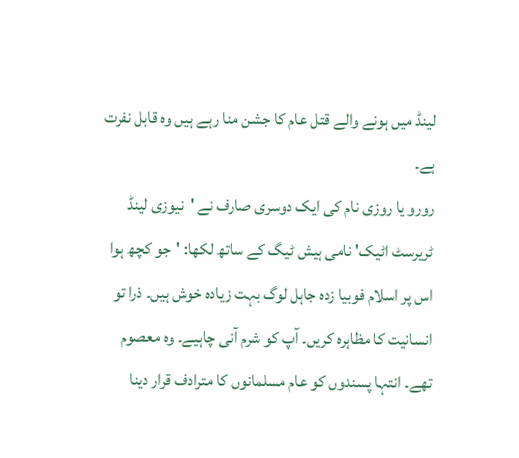لینڈ میں ہونے والے قتل عام کا جشن منا رہے ہیں وہ قابل نفرت ہے۔
رورو یا روزی نام کی ایک دوسری صارف نے 'نیوزی لینڈ ٹریرسٹ اٹیک' نامی ہیش ٹیگ کے ساتھ لکھا: 'جو کچھ ہوا اس پر اسلام فوبیا زدہ جاہل لوگ بہت زیادہ خوش ہیں۔ ذرا تو انسانیت کا مظاہرہ کریں۔ آپ کو شرم آنی چاہیے۔ وہ معصوم تھے۔ انتہا پسندوں کو عام مسلمانوں کا مترادف قرار دینا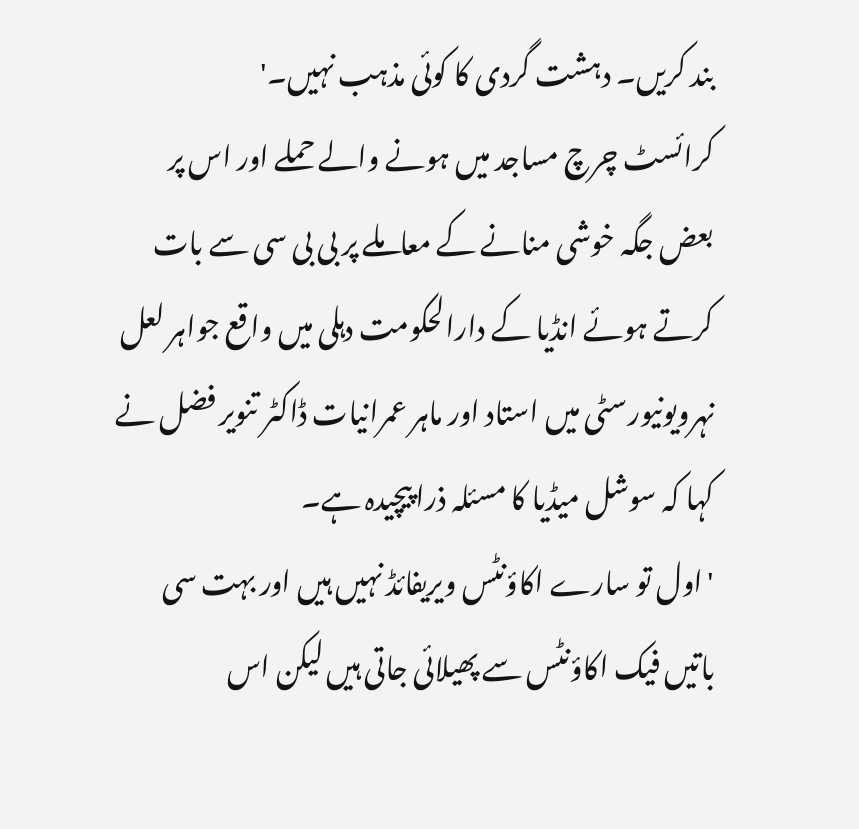بند کریں۔ دہشت گردی کا کوئی مذہب نہیں۔'
کرائسٹ چرچ مساجد میں ہونے والے حملے اور اس پر بعض جگہ خوشی منانے کے معاملے پر بی بی سی سے بات کرتے ہوئے انڈیا کے دارالحکومت دہلی میں واقع جواہر لعل نہرویونیورسٹی میں استاد اور ماہر عمرانیات ڈاکٹر تنویر فضل نے کہا کہ سوشل میڈیا کا مسئلہ ذرا پیچیدہ ہے۔
'اول تو سارے اکاؤنٹس ویریفائڈ نہیں ہیں اور بہت سی باتیں فیک اکاؤنٹس سے پھیلائی جاتی ہیں لیکن اس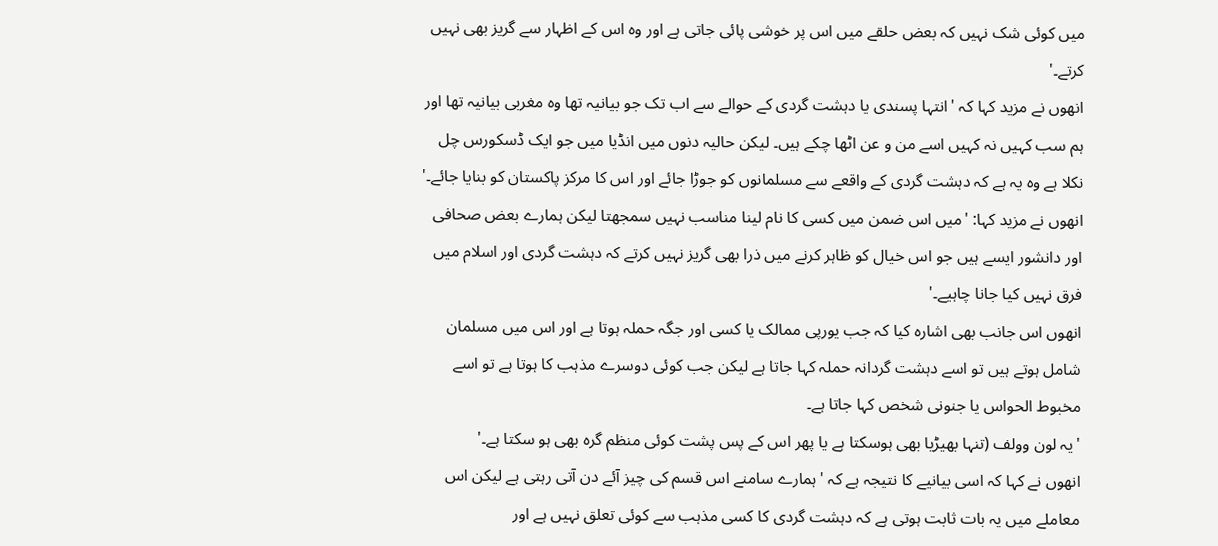میں کوئی شک نہیں کہ بعض حلقے میں اس پر خوشی پائی جاتی ہے اور وہ اس کے اظہار سے گریز بھی نہیں کرتے۔'
انھوں نے مزید کہا کہ 'انتہا پسندی یا دہشت گردی کے حوالے سے اب تک جو بیانیہ تھا وہ مغربی بیانیہ تھا اور ہم سب کہیں نہ کہیں اسے من و عن اٹھا چکے ہیں۔ لیکن حالیہ دنوں میں انڈیا میں جو ایک ڈسکورس چل نکلا ہے وہ یہ ہے کہ دہشت گردی کے واقعے سے مسلمانوں کو جوڑا جائے اور اس کا مرکز پاکستان کو بنایا جائے۔'
انھوں نے مزید کہا: 'میں اس ضمن میں کسی کا نام لینا مناسب نہیں سمجھتا لیکن ہمارے بعض صحافی اور دانشور ایسے ہیں جو اس خیال کو ظاہر کرنے میں ذرا بھی گریز نہیں کرتے کہ دہشت گردی اور اسلام میں فرق نہیں کیا جانا چاہیے۔'
انھوں اس جانب بھی اشارہ کیا کہ جب یورپی ممالک یا کسی اور جگہ حملہ ہوتا ہے اور اس میں مسلمان شامل ہوتے ہیں تو اسے دہشت گردانہ حملہ کہا جاتا ہے لیکن جب کوئی دوسرے مذہب کا ہوتا ہے تو اسے مخبوط الحواس یا جنونی شخص کہا جاتا ہے۔
'یہ لون وولف (تنہا بھیڑیا بھی ہوسکتا ہے یا پھر اس کے پس پشت کوئی منظم گرہ بھی ہو سکتا ہے۔'
انھوں نے کہا کہ اسی بیانیے کا نتیجہ ہے کہ 'ہمارے سامنے اس قسم کی چیز آئے دن آتی رہتی ہے لیکن اس معاملے میں یہ بات ثابت ہوتی ہے کہ دہشت گردی کا کسی مذہب سے کوئی تعلق نہیں ہے اور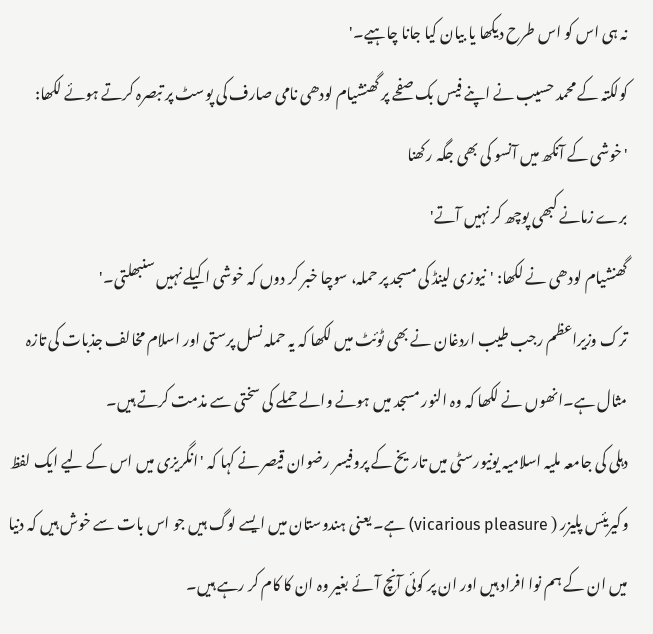نہ ہی اس کو اس طرح دیکھا یا بیان کیا جانا چاہیے۔'
کولکتہ کے محمد حسیب نے اپنے فیس بک صفحے پر گھنشیام لودھی نامی صارف کی پوسٹ پر تبصرہ کرتے ہوئے لکھا:
'خوشی کے آنکھ میں آنسو کی بھی جگہ رکھنا
برے زمانے کبھی پوچھ کر نہیں آتے'
گھنشیام لودھی نے لکھا: 'نیوزی لینڈ کی مسجد پر حملہ، سوچا خبر کر دوں کہ خوشی اکیلے نہیں سنبھلتی۔'
ترک وزیراعظم رجب طیب اردغان نے بھی ٹوئٹ میں لکھا کہ یہ حملہ نسل پرستی اور اسلام مخالف جذبات کی تازہ مثال ہے۔انھوں نے لکھا کہ وہ النور مسجد میں ہونے والے حملے کی سختی سے مذمت کرتے ہیں۔
دہلی کی جامعہ ملیہ اسلامیہ یونیورسٹی میں تاریخ کے پروفیسر رضوان قیصر نے کہا کہ 'انگریزی میں اس کے لیے ایک لفظ وکیریئس پلیزر ( vicarious pleasure) ہے۔ یعنی ہندوستان میں ایسے لوگ ہیں جو اس بات سے خوش ہیں کہ دنیا میں ان کے ہم نوا افراد ہیں اور ان پر کوئی آنچ آئے بغیر وہ ان کا کام کر رہے ہیں۔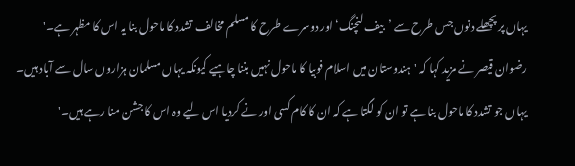یہاں پر پچھلے دنوں جس طرح سے ’بیف لنچنگ‘ اور دوسرے طرح کا مسلم مخالف تشدد کا ماحول بنا یہ اس کا مظہر ہے۔'
رضوان قیصر نے مزید کہا کہ 'ہندوستان میں اسلام فوبیا کا ماحول نہیں بننا چاہیے کیونکہ یہاں مسلمان ہزاروں سال سے آباد ہیں۔ یہاں جو تشدد کا ماحول بنا ہے تو ان کو لگتا ہے کہ ان کا کام کسی اور نے کردیا اس لیے وہ اس کا جشن منا رہے ہیں۔'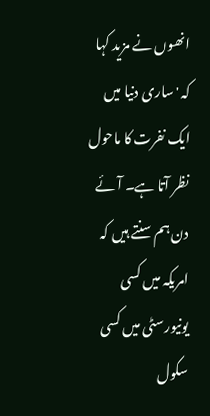انھوں نے مزید کہا کہ 'ساری دنیا میں ایک نفرت کا ماحول نظر آتا ہے۔ آئے دن ہم سنتے ہیں کہ امریکہ میں کسی یونیورسٹی میں کسی سکول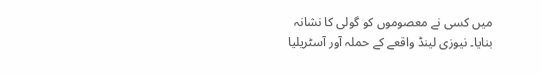میں کسی نے معصوموں کو گولی کا نشانہ بنایا۔ نیوزی لینڈ واقعے کے حملہ آور آسٹریلیا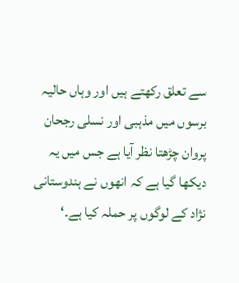سے تعلق رکھتے ہیں اور وہاں حالیہ برسوں میں مذہبی اور نسلی رجحان پروان چڑھتا نظر آیا ہے جس میں یہ دیکھا گيا ہے کہ انھوں نے ہندوستانی نژاد کے لوگوں پر حملہ کیا ہے۔‘